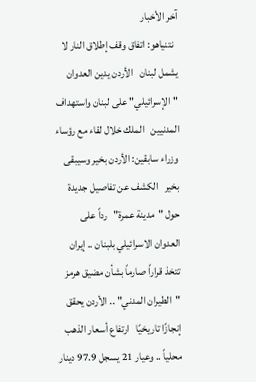آخر الأخبار
  نتنياهو: اتفاق وقف إطلاق النار لا يشمل لبنان   الأردن يدين العدوان "الإسرائيلي" على لبنان واستهداف المدنيين   الملك خلال لقاء مع رؤساء وزراء سابقين: الأردن بخير وسيبقى بخير   الكشف عن تفاصيل جديدة حول "مدينة عمرة"   رداً على العدوان الاسرائيلي بلبنان .. إيران تتخذ قراراً صارماً بشأن مضيق هرمز   "الطيران المدني" .. الأردن يحقق إنجازًا تاريخيًا   ارتفاع أسعار الذهب محلياً .. وعيار 21 يسجل 97.9 دينار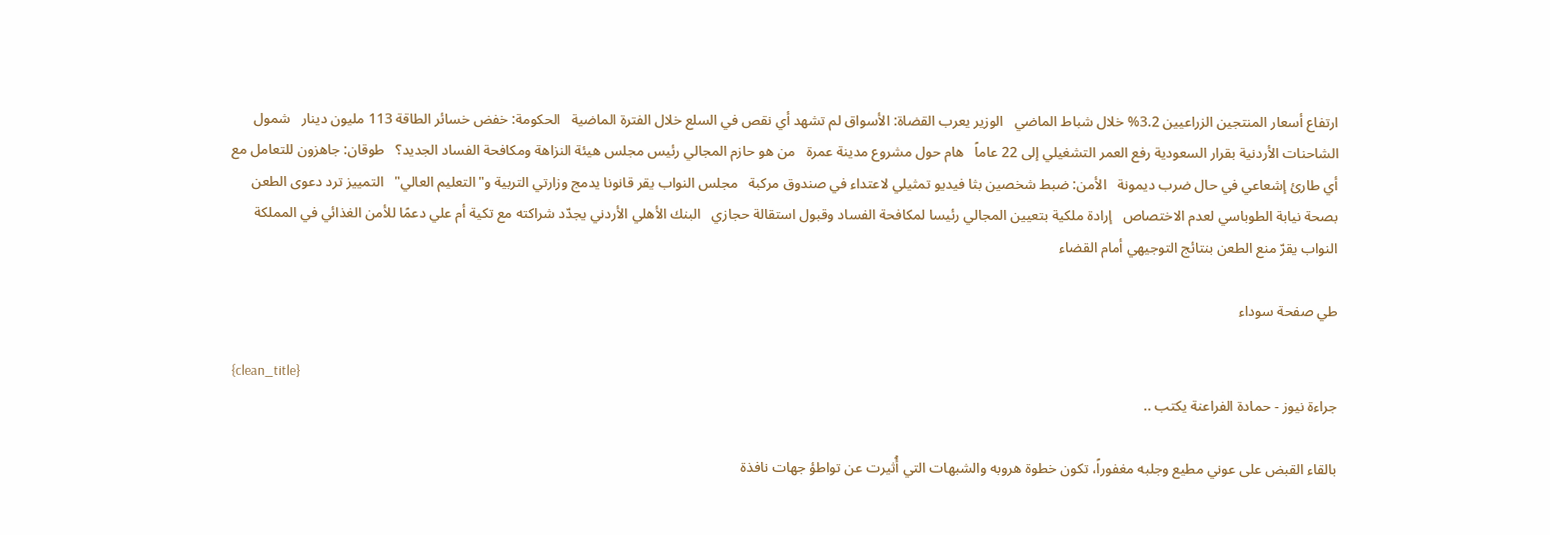ارتفاع أسعار المنتجين الزراعيين 3.2% خلال شباط الماضي   الوزير يعرب القضاة: الأسواق لم تشهد أي نقص في السلع خلال الفترة الماضية   الحكومة: خفض خسائر الطاقة 113 مليون دينار   شمول الشاحنات الأردنية بقرار السعودية رفع العمر التشغيلي إلى 22 عاماً   هام حول مشروع مدينة عمرة   من هو حازم المجالي رئيس مجلس هيئة النزاهة ومكافحة الفساد الجديد؟   طوقان: جاهزون للتعامل مع أي طارئ إشعاعي في حال ضرب ديمونة   الأمن: ضبط شخصين بثا فيديو تمثيلي لاعتداء في صندوق مركبة   مجلس النواب يقر قانونا يدمج وزارتي التربية و"التعليم العالي"   التمييز ترد دعوى الطعن بصحة نيابة الطوباسي لعدم الاختصاص   إرادة ملكية بتعيين المجالي رئيسا لمكافحة الفساد وقبول استقالة حجازي   البنك الأهلي الأردني يجدّد شراكته مع تكية أم علي دعمًا للأمن الغذائي في المملكة   النواب يقرّ منع الطعن بنتائج التوجيهي أمام القضاء

طي صفحة سوداء

{clean_title}
جراءة نيوز - حمادة الفراعنة يكتب ..

بالقاء القبض على عوني مطيع وجلبه مغفوراً، تكون خطوة هروبه والشبهات التي أُثيرت عن تواطؤ جهات نافذة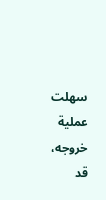سهلت عملية خروجه، قد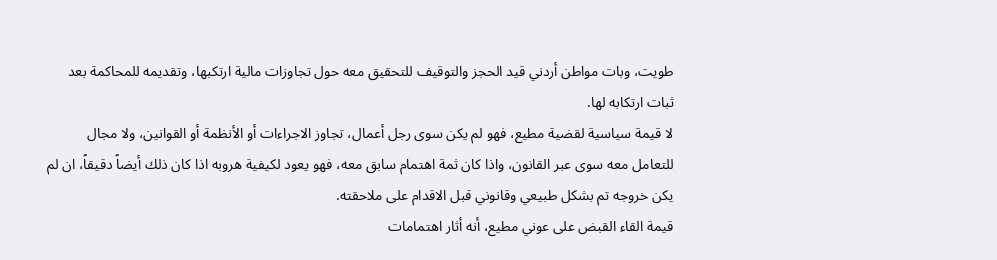طويت، وبات مواطن أردني قيد الحجز والتوقيف للتحقيق معه حول تجاوزات مالية ارتكبها، وتقديمه للمحاكمة بعد ثبات ارتكابه لها.
لا قيمة سياسية لقضية مطيع، فهو لم يكن سوى رجل أعمال، تجاوز الاجراءات أو الأنظمة أو القوانين، ولا مجال للتعامل معه سوى عبر القانون، واذا كان ثمة اهتمام سابق معه، فهو يعود لكيفية هروبه اذا كان ذلك أيضاً دقيقاً، ان لم يكن خروجه تم بشكل طبيعي وقانوني قبل الاقدام على ملاحقته.
قيمة القاء القبض على عوني مطيع، أنه أثار اهتمامات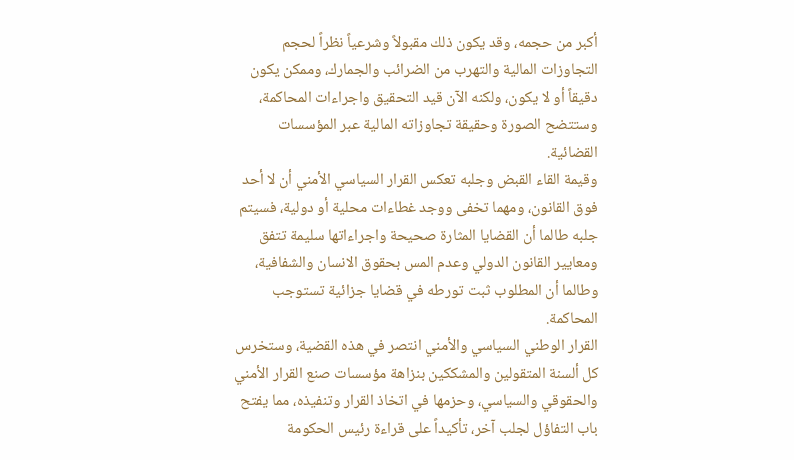أكبر من حجمه، وقد يكون ذلك مقبولاً وشرعياً نظراً لحجم التجاوزات المالية والتهرب من الضرائب والجمارك، وممكن يكون دقيقاً أو لا يكون، ولكنه الآن قيد التحقيق واجراءات المحاكمة، وستتضح الصورة وحقيقة تجاوزاته المالية عبر المؤسسات القضائية.
وقيمة القاء القبض وجلبه تعكس القرار السياسي الأمني أن لا أحد فوق القانون، ومهما تخفى ووجد غطاءات محلية أو دولية، فسيتم جلبه طالما أن القضايا المثارة صحيحة واجراءاتها سليمة تتفق ومعايير القانون الدولي وعدم المس بحقوق الانسان والشفافية، وطالما أن المطلوب ثبت تورطه في قضايا جزائية تستوجب المحاكمة.
القرار الوطني السياسي والأمني انتصر في هذه القضية، وستخرس كل ألسنة المتقولين والمشككين بنزاهة مؤسسات صنع القرار الأمني والحقوقي والسياسي، وحزمها في اتخاذ القرار وتنفيذه، مما يفتح باب التفاؤل لجلب آخر، تأكيداً على قراءة رئيس الحكومة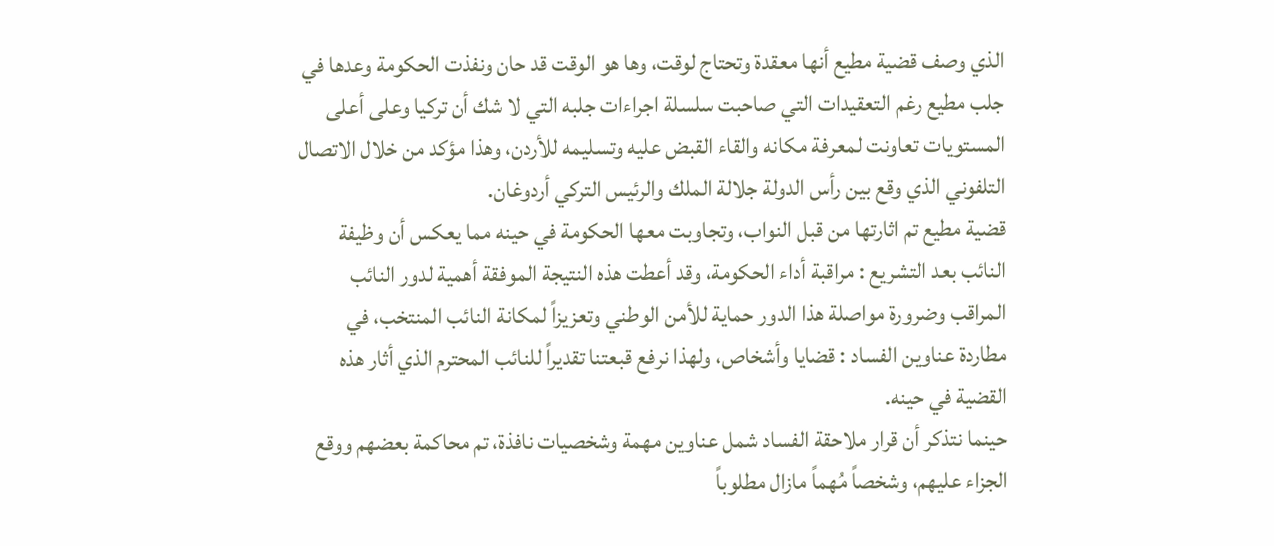الذي وصف قضية مطيع أنها معقدة وتحتاج لوقت، وها هو الوقت قد حان ونفذت الحكومة وعدها في جلب مطيع رغم التعقيدات التي صاحبت سلسلة اجراءات جلبه التي لا شك أن تركيا وعلى أعلى المستويات تعاونت لمعرفة مكانه والقاء القبض عليه وتسليمه للأردن، وهذا مؤكد من خلال الاتصال التلفوني الذي وقع بين رأس الدولة جلالة الملك والرئيس التركي أردوغان.
قضية مطيع تم اثارتها من قبل النواب، وتجاوبت معها الحكومة في حينه مما يعكس أن وظيفة النائب بعد التشريع : مراقبة أداء الحكومة، وقد أعطت هذه النتيجة الموفقة أهمية لدور النائب المراقب وضرورة مواصلة هذا الدور حماية للأمن الوطني وتعزيزاً لمكانة النائب المنتخب، في مطاردة عناوين الفساد : قضايا وأشخاص، ولهذا نرفع قبعتنا تقديراً للنائب المحترم الذي أثار هذه القضية في حينه.
حينما نتذكر أن قرار ملاحقة الفساد شمل عناوين مهمة وشخصيات نافذة، تم محاكمة بعضهم ووقع الجزاء عليهم، وشخصاً مُهماً مازال مطلوباً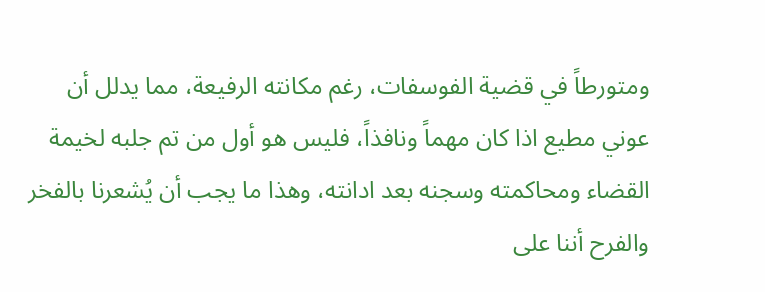ومتورطاً في قضية الفوسفات، رغم مكانته الرفيعة، مما يدلل أن عوني مطيع اذا كان مهماً ونافذاً، فليس هو أول من تم جلبه لخيمة القضاء ومحاكمته وسجنه بعد ادانته، وهذا ما يجب أن يُشعرنا بالفخر والفرح أننا على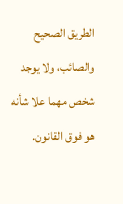الطريق الصحيح والصائب، ولا يوجد شخص مهما علا شأنه هو فوق القانون.